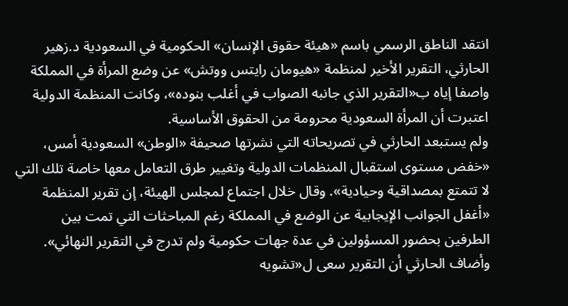انتقد الناطق الرسمي باسم «هيئة حقوق الإنسان» الحكومية في السعودية د.زهير الحارثي، التقرير الأخير لمنظمة «هيومان رايتس ووتش» عن وضع المرأة في المملكة واصفا إياه ب«التقرير الذي جانبه الصواب في أغلب بنوده»، وكانت المنظمة الدولية اعتبرت أن المرأة السعودية محرومة من الحقوق الأساسية.
ولم يستبعد الحارثي في تصريحاته التي نشرتها صحيفة «الوطن» السعودية أمس، «خفض مستوى استقبال المنظمات الدولية وتغيير طرق التعامل معها خاصة تلك التي لا تتمتع بمصداقية وحيادية». وقال خلال اجتماع لمجلس الهيئة، إن تقرير المنظمة «أغفل الجوانب الإيجابية عن الوضع في المملكة رغم المباحثات التي تمت بين الطرفين بحضور المسؤولين في عدة جهات حكومية ولم تدرج في التقرير النهائي».
وأضاف الحارثي أن التقرير سعى ل«تشويه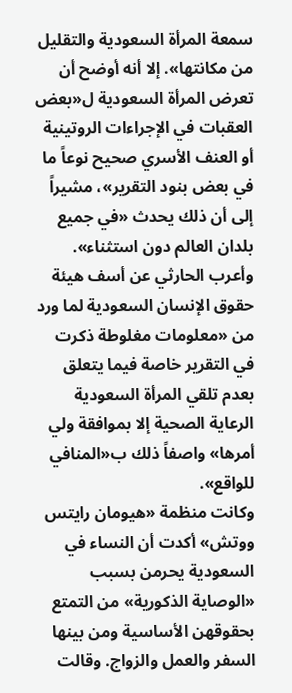سمعة المرأة السعودية والتقليل من مكانتها». إلا أنه أوضح أن تعرض المرأة السعودية ل«بعض العقبات في الإجراءات الروتينية أو العنف الأسري صحيح نوعاً ما في بعض بنود التقرير»، مشيراً إلى أن ذلك يحدث «في جميع بلدان العالم دون استثناء».
وأعرب الحارثي عن أسف هيئة حقوق الإنسان السعودية لما ورد من «معلومات مغلوطة ذكرت في التقرير خاصة فيما يتعلق بعدم تلقي المرأة السعودية الرعاية الصحية إلا بموافقة ولي أمرها» واصفاً ذلك ب«المنافي للواقع».
وكانت منظمة «هيومان رايتس ووتش» أكدت أن النساء في السعودية يحرمن بسبب «الوصاية الذكورية» من التمتع بحقوقهن الأساسية ومن بينها السفر والعمل والزواج. وقالت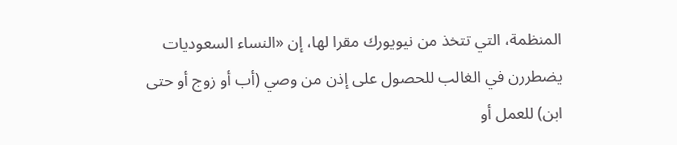المنظمة، التي تتخذ من نيويورك مقرا لها، إن «النساء السعوديات يضطررن في الغالب للحصول على إذن من وصي (أب أو زوج أو حتى ابن) للعمل أو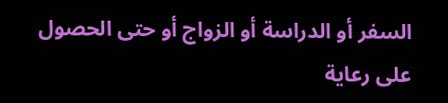السفر أو الدراسة أو الزواج أو حتى الحصول على رعاية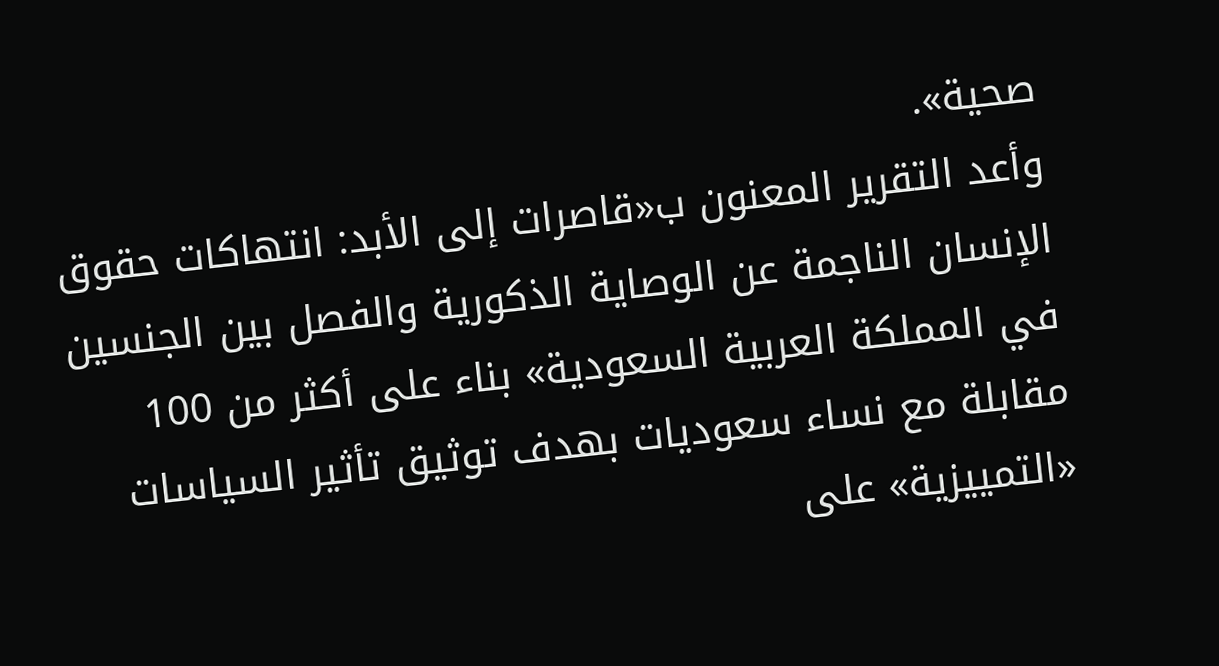صحية».
وأعد التقرير المعنون ب«قاصرات إلى الأبد: انتهاكات حقوق الإنسان الناجمة عن الوصاية الذكورية والفصل بين الجنسين في المملكة العربية السعودية» بناء على أكثر من 100 مقابلة مع نساء سعوديات بهدف توثيق تأثير السياسات «التمييزية» على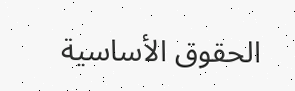الحقوق الأساسية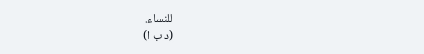للنساء.
(د ب ا)